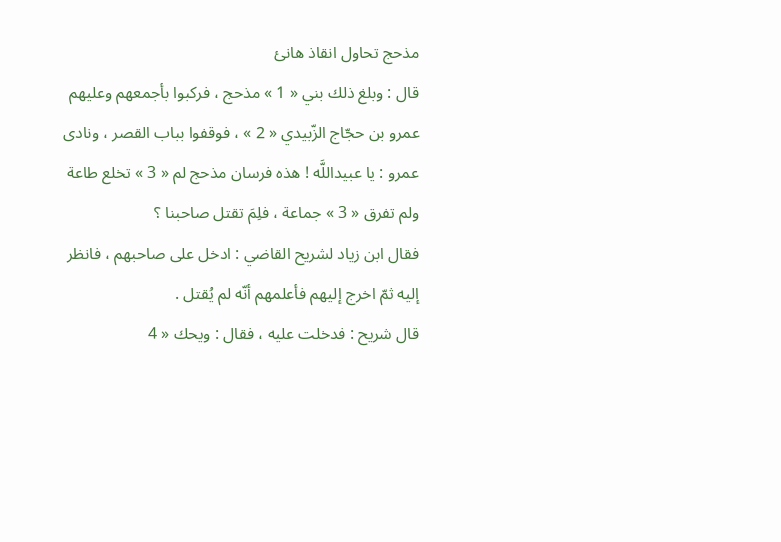مذحج تحاول انقاذ هانئ
قال : وبلغ ذلك بني « 1 » مذحج ، فركبوا بأجمعهم وعليهم عمرو بن حجّاج الزّبيدي « 2 » ، فوقفوا بباب القصر ، ونادى عمرو : يا عبيداللَّه ! هذه فرسان مذحج لم « 3 » تخلع طاعة ولم تفرق « 3 » جماعة ، فلِمَ تقتل صاحبنا ؟
فقال ابن زياد لشريح القاضي : ادخل على صاحبهم ، فانظر إليه ثمّ اخرج إليهم فأعلمهم أنّه لم يُقتل .
قال شريح : فدخلت عليه ، فقال : ويحك « 4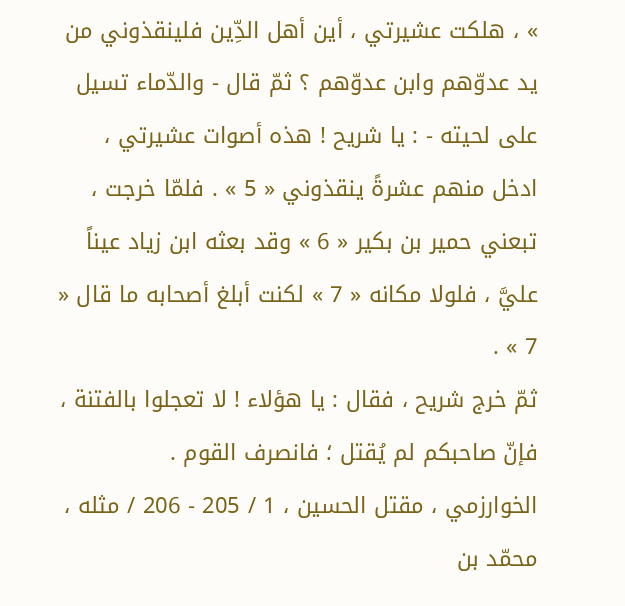» ، هلكت عشيرتي ، أين أهل الدِّين فلينقذوني من يد عدوّهم وابن عدوّهم ؟ ثمّ قال - والدّماء تسيل على لحيته - : يا شريح ! هذه أصوات عشيرتي ، ادخل منهم عشرةً ينقذوني « 5 » . فلمّا خرجت ، تبعني حمير بن بكير « 6 » وقد بعثه ابن زياد عيناً عليَّ ، فلولا مكانه « 7 » لكنت أبلغ أصحابه ما قال « 7 » .
ثمّ خرج شريح ، فقال : يا هؤلاء ! لا تعجلوا بالفتنة ، فإنّ صاحبكم لم يُقتل ؛ فانصرف القوم .
الخوارزمي ، مقتل الحسين ، 1 / 205 - 206 / مثله ، محمّد بن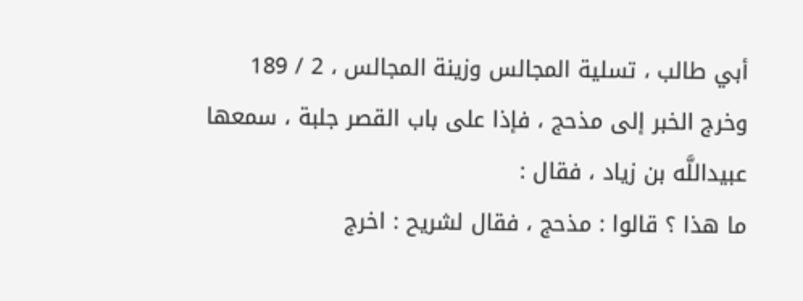أبي طالب ، تسلية المجالس وزينة المجالس ، 2 / 189
وخرج الخبر إلى مذحج ، فإذا على باب القصر جلبة ، سمعها عبيداللَّه بن زياد ، فقال :
ما هذا ؟ قالوا : مذحج ، فقال لشريح : اخرج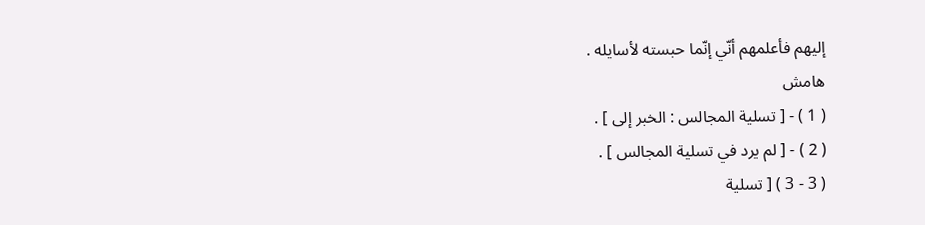إليهم فأعلمهم أنّي إنّما حبسته لأسايله .
هامش
( 1 ) - [ تسلية المجالس : الخبر إلى ] .
( 2 ) - [ لم يرد في تسلية المجالس ] .
( 3 - 3 ) [ تسلية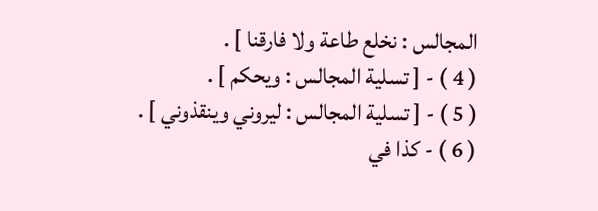المجالس : نخلع طاعة ولا فارقنا ] .
( 4 ) - [ تسلية المجالس : ويحكم ] .
( 5 ) - [ تسلية المجالس : ليروني وينقذوني ] .
( 6 ) - كذا في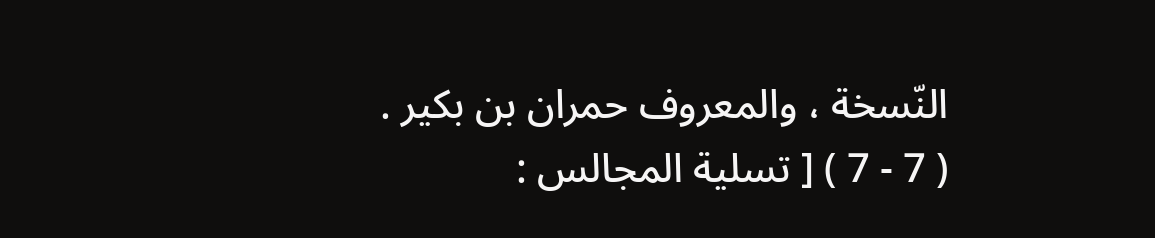النّسخة ، والمعروف حمران بن بكير .
( 7 - 7 ) [ تسلية المجالس :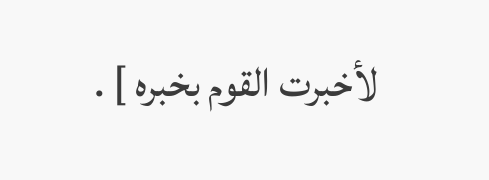لأخبرت القوم بخبره ] .